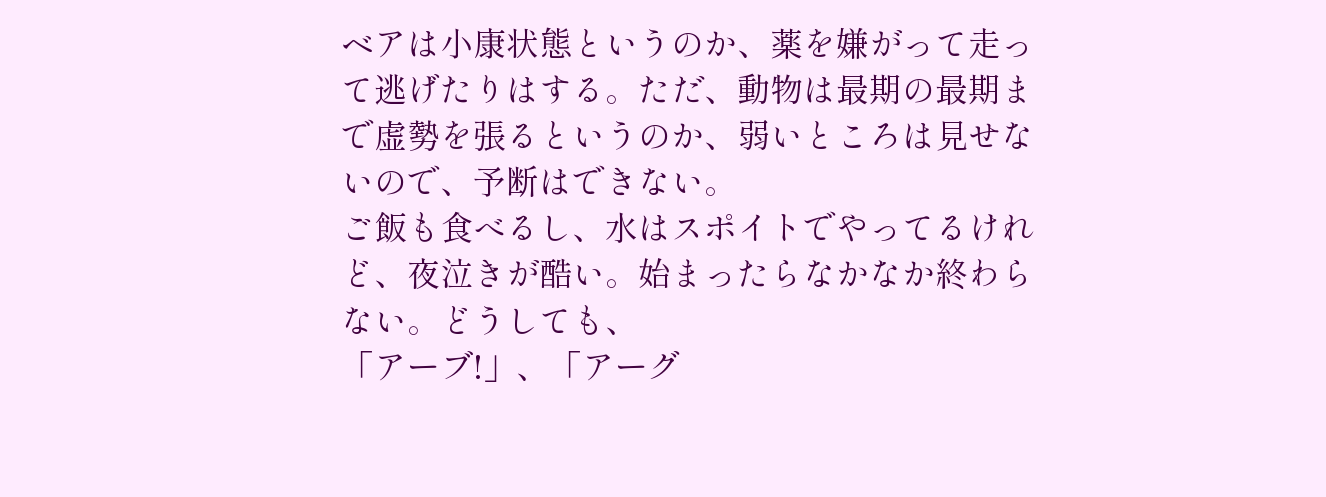ベアは小康状態というのか、薬を嫌がって走って逃げたりはする。ただ、動物は最期の最期まで虚勢を張るというのか、弱いところは見せないので、予断はできない。
ご飯も食べるし、水はスポイトでやってるけれど、夜泣きが酷い。始まったらなかなか終わらない。どうしても、
「アーブ!」、「アーグ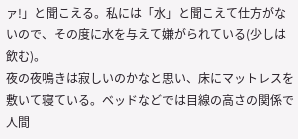ァ!」と聞こえる。私には「水」と聞こえて仕方がないので、その度に水を与えて嫌がられている(少しは飲む)。
夜の夜鳴きは寂しいのかなと思い、床にマットレスを敷いて寝ている。ベッドなどでは目線の高さの関係で人間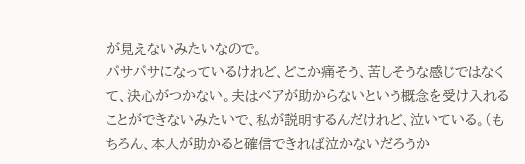が見えないみたいなので。
パサパサになっているけれど、どこか痛そう、苦しそうな感じではなくて、決心がつかない。夫はベアが助からないという概念を受け入れることができないみたいで、私が説明するんだけれど、泣いている。(もちろん、本人が助かると確信できれば泣かないだろうか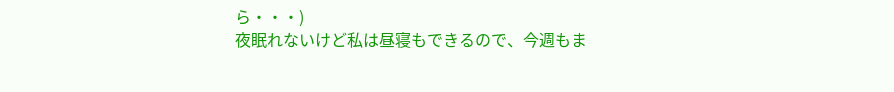ら・・・)
夜眠れないけど私は昼寝もできるので、今週もま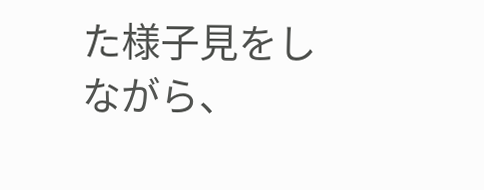た様子見をしながら、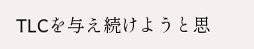TLCを与え続けようと思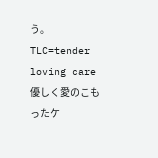う。
TLC=tender loving care 優しく愛のこもったケ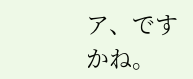ア、ですかね。